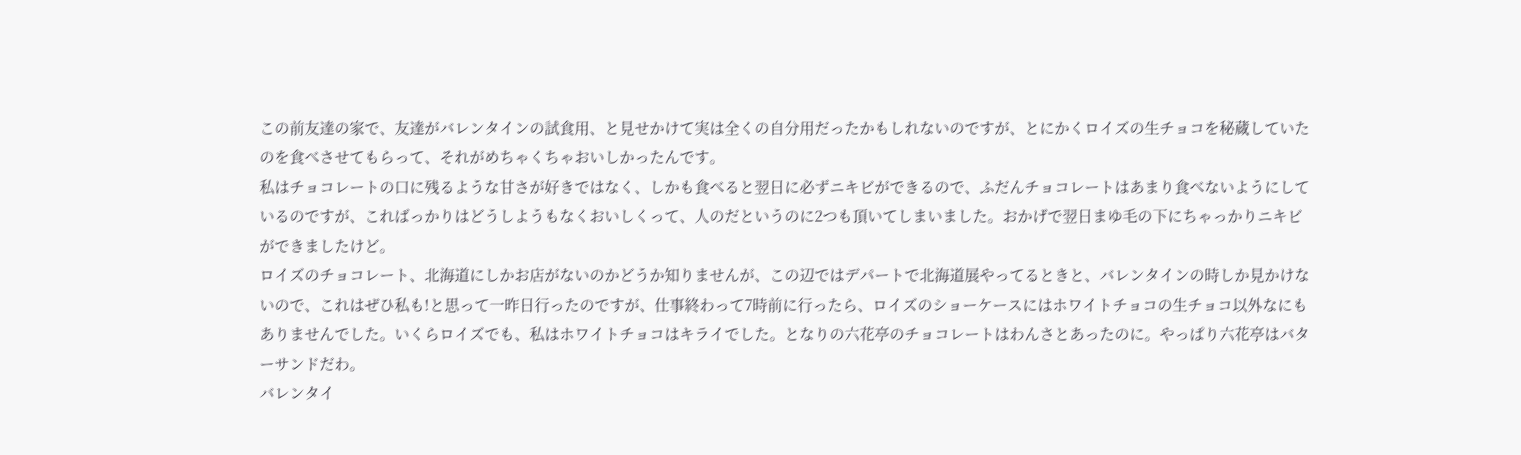この前友達の家で、友達がバレンタインの試食用、と見せかけて実は全くの自分用だったかもしれないのですが、とにかくロイズの生チョコを秘蔵していたのを食べさせてもらって、それがめちゃくちゃおいしかったんです。
私はチョコレートの口に残るような甘さが好きではなく、しかも食べると翌日に必ずニキビができるので、ふだんチョコレートはあまり食べないようにしているのですが、こればっかりはどうしようもなくおいしくって、人のだというのに2つも頂いてしまいました。おかげで翌日まゆ毛の下にちゃっかりニキビができましたけど。
ロイズのチョコレート、北海道にしかお店がないのかどうか知りませんが、この辺ではデパートで北海道展やってるときと、バレンタインの時しか見かけないので、これはぜひ私も!と思って一昨日行ったのですが、仕事終わって7時前に行ったら、ロイズのショーケースにはホワイトチョコの生チョコ以外なにもありませんでした。いくらロイズでも、私はホワイトチョコはキライでした。となりの六花亭のチョコレートはわんさとあったのに。やっぱり六花亭はバターサンドだわ。
バレンタイ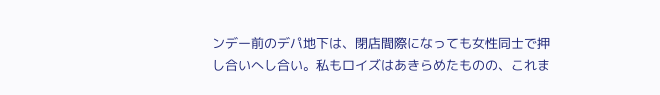ンデー前のデパ地下は、閉店間際になっても女性同士で押し合いへし合い。私もロイズはあきらめたものの、これま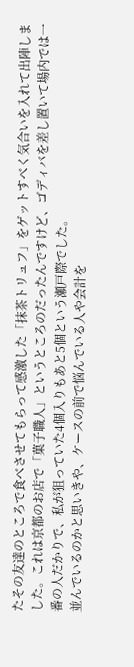たその友達のところで食べさせてもらって感激した「抹茶トリュフ」をゲットすべく気合いを入れて出陣しました。これは京都のお店で「菓子職人」というところのだったんですけど、ゴディバを差し置いて場内では一番の人だかりで、私が狙っていた4個入りもあと5個という瀬戸際でした。
並んでいるのかと思いきや、ケースの前で悩んでいる人や会計を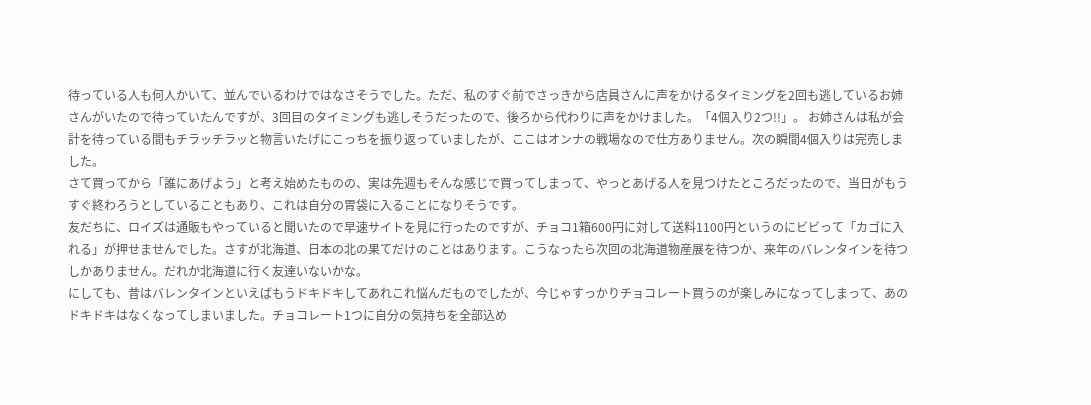待っている人も何人かいて、並んでいるわけではなさそうでした。ただ、私のすぐ前でさっきから店員さんに声をかけるタイミングを2回も逃しているお姉さんがいたので待っていたんですが、3回目のタイミングも逃しそうだったので、後ろから代わりに声をかけました。「4個入り2つ!!」。 お姉さんは私が会計を待っている間もチラッチラッと物言いたげにこっちを振り返っていましたが、ここはオンナの戦場なので仕方ありません。次の瞬間4個入りは完売しました。
さて買ってから「誰にあげよう」と考え始めたものの、実は先週もそんな感じで買ってしまって、やっとあげる人を見つけたところだったので、当日がもうすぐ終わろうとしていることもあり、これは自分の胃袋に入ることになりそうです。
友だちに、ロイズは通販もやっていると聞いたので早速サイトを見に行ったのですが、チョコ1箱600円に対して送料1100円というのにビビって「カゴに入れる」が押せませんでした。さすが北海道、日本の北の果てだけのことはあります。こうなったら次回の北海道物産展を待つか、来年のバレンタインを待つしかありません。だれか北海道に行く友達いないかな。
にしても、昔はバレンタインといえばもうドキドキしてあれこれ悩んだものでしたが、今じゃすっかりチョコレート買うのが楽しみになってしまって、あのドキドキはなくなってしまいました。チョコレート1つに自分の気持ちを全部込め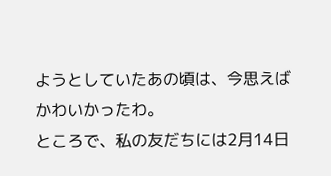ようとしていたあの頃は、今思えばかわいかったわ。
ところで、私の友だちには2月14日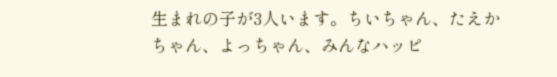生まれの子が3人います。ちいちゃん、たえかちゃん、よっちゃん、みんなハッピ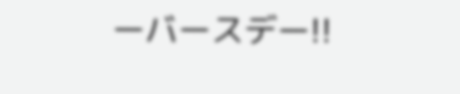ーバースデー!!